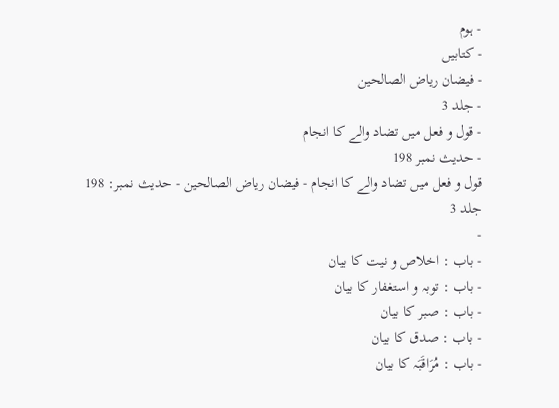- ہوم
- کتابیں
- فیضان ریاض الصالحین
- جلد 3
- قول و فعل میں تضاد والے کا انجام
- حدیث نمبر 198
قول و فعل میں تضاد والے کا انجام - فیضان ریاض الصالحین - حدیث نمبر: 198
جلد 3
-
- باب : اخلاص و نیت کا بیان
- باب : توبہ و استغفار کا بیان
- باب : صبر کا بیان
- باب : صدق کا بیان
- باب : مُرَاقَبَہ کا بیان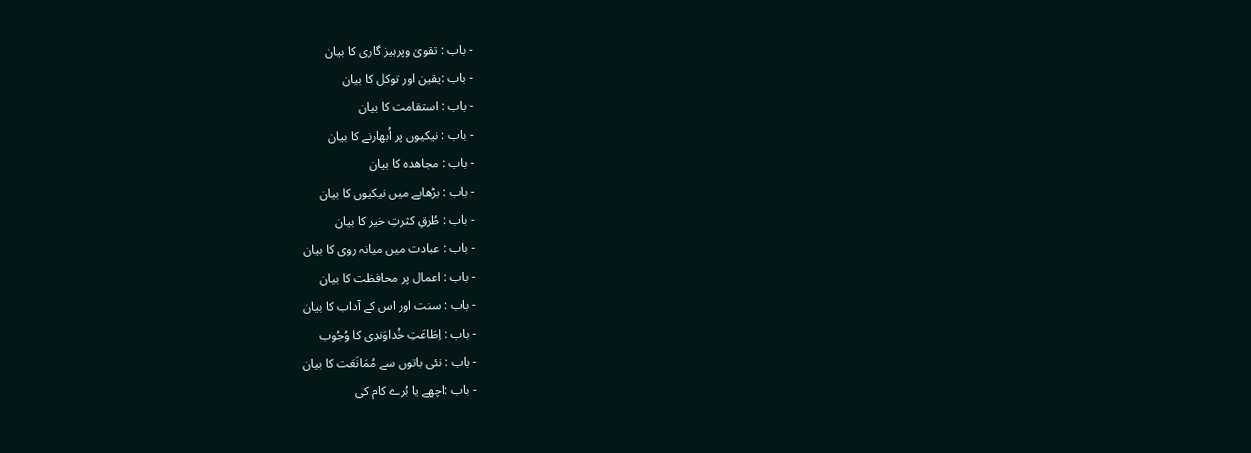- باب : تقویٰ وپرہیز گاری کا بیان
- باب :یقین اور توکل کا بیان
- باب : استقامت کا بیان
- باب : نیکیوں پر اُبھارنے کا بیان
- باب : مجاھدہ کا بیان
- باب : بڑھاپے میں نیکیوں کا بیان
- باب : طُرقِ کثرتِ خیر کا بیان
- باب : عبادت میں میانہ روی کا بیان
- باب : اعمال پر محافظت کا بیان
- باب : سنت اور اس کے آداب کا بیان
- باب : اِطَاعَتِ خُداوَندِی کا وُجُوب
- باب : نئی باتوں سے مُمَانَعَت کا بیان
- باب :اچھے یا بُرے کام کی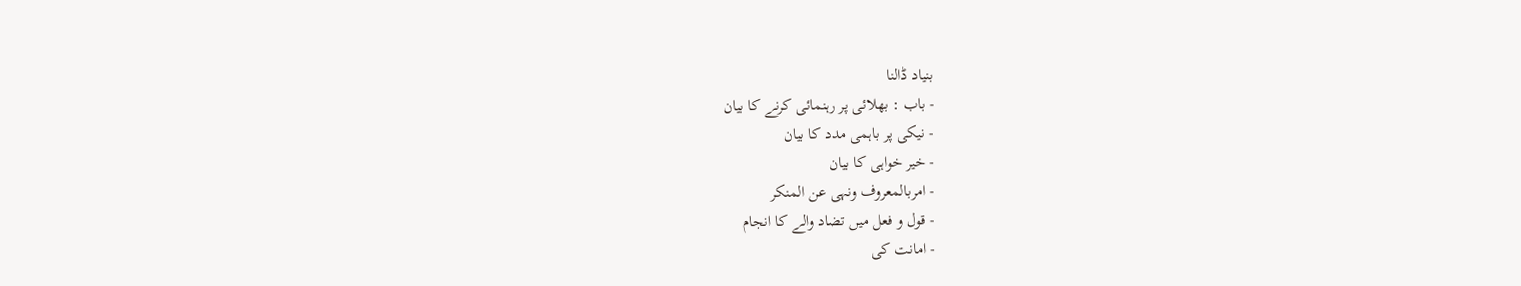بنیاد ڈالنا
- باب : بھلائی پر رہنمائی کرنے کا بیان
- نیکی پر باہمی مدد کا بیان
- خیر خواہی کا بیان
- امربالمعروف ونہی عن المنکر
- قول و فعل میں تضاد والے کا انجام
- امانت کی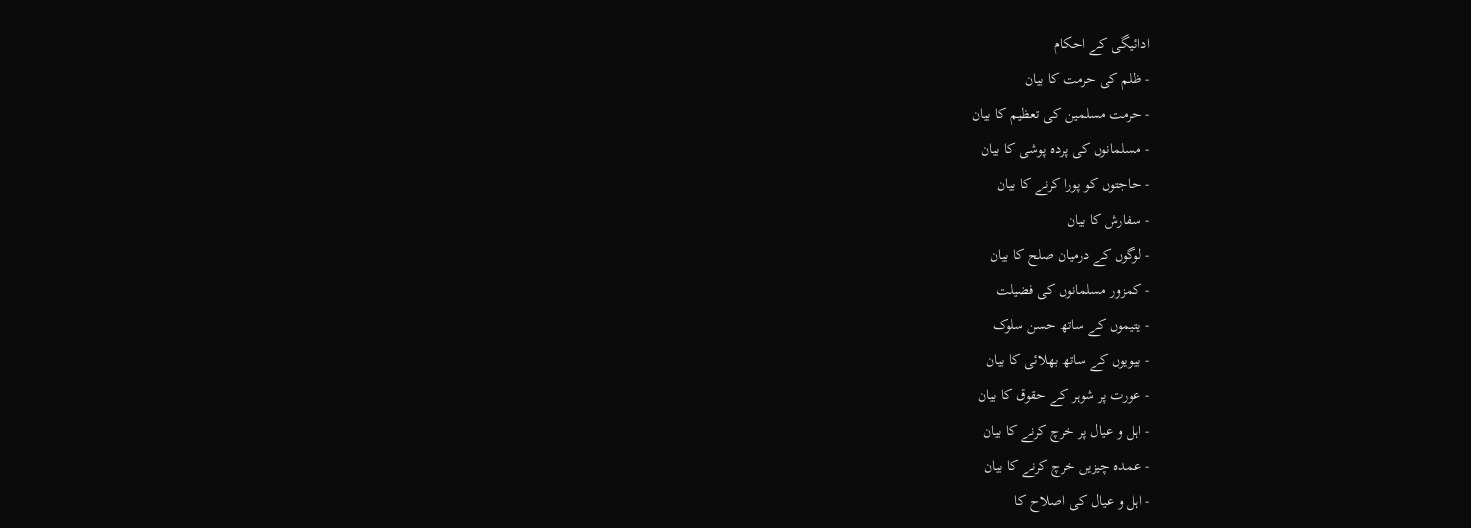ادائیگی کے احکام
- ظلم کی حرمت کا بیان
- حرمت مسلمین کی تعظیم کا بیان
- مسلمانوں کی پردہ پوشی کا بیان
- حاجتوں کو پورا کرنے کا بیان
- سفارش کا بیان
- لوگوں کے درمیان صلح کا بیان
- کمزور مسلمانوں کی فضیلت
- یتیموں کے ساتھ حسن سلوک
- بیویوں کے ساتھ بھلائی کا بیان
- عورت پر شوہر کے حقوق کا بیان
- اہل و عیال پر خرچ کرنے کا بیان
- عمدہ چیزیں خرچ کرنے کا بیان
- اہل و عیال کی اصلاح کا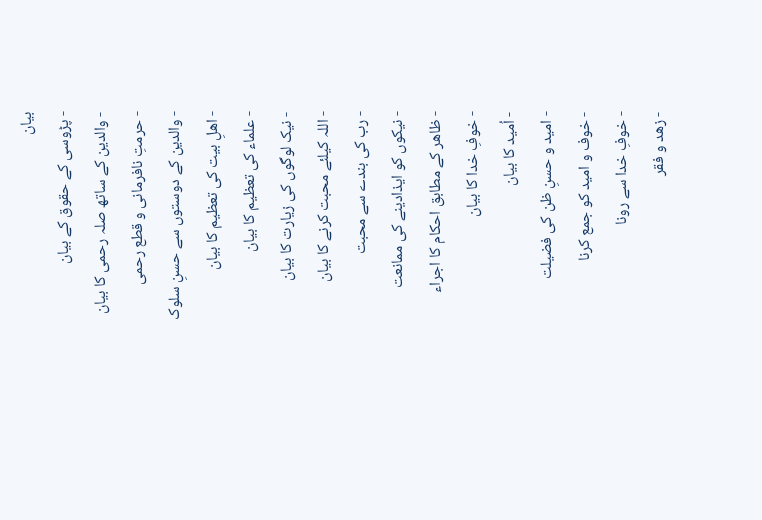بیان
- پڑوسی کے حقوق کے بیان
- والدین کے ساتھ صلہ رحمی کا بیان
- حرمتِ نافرمانی و قطع رحمی
- والدین کے دوستوں سے حسنِ سلوک
- اھلِ بیت کی تعظیم کا بیان
- علماء کی تعظیم کا بیان
- نیک لوگوں کی زیارت کا بیان
- اللہ کیلئے محبت کرنے کا بیان
- رب کی بندے سے محبت
- نیکوں کو ایذادینے کی ممانعت
- ظاھر کے مطابق احکام کا اجراء
- خوفِ خدا کا بیان
- اُمید کا بیان
- امید و حسنِ ظن کی فضیلت
- خوف و امید کو جمع کرنا
- خوفِ خدا سے رونا
- زھد و فقر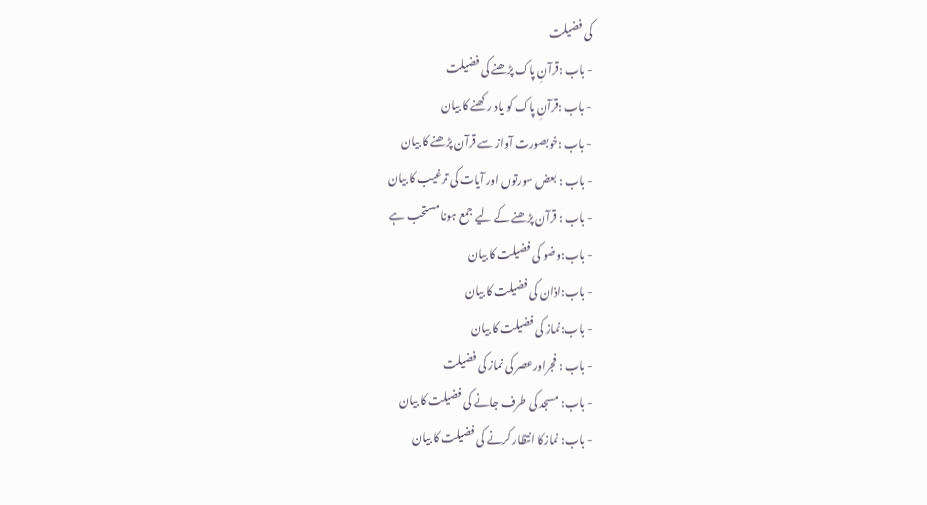کی فضیلت
- باب :قرآنِ پاک پڑھنے کی فضیلت
- باب :قرآنِ پاک کو یاد رکھنے کا بیان
- باب :خوبصورت آواز سے قرآن پڑھنے کا بیان
- باب : بعض سورتوں اور آیات کی ترغیب کا بیان
- باب : قرآن پڑھنے کے لیے جمع ہونا مستحب ہے
- باب:وضو کی فضیلت کا بیان
- باب:اذان کی فضیلت کا بیان
- باب:نماز کی فضیلت کا بیان
- باب : فجراورعصر کی نماز کی فضیلت
- باب: مسجد کی طرف جانے کی فضیلت کا بیان
- باب: نمازکا انتظار کرنے کی فضیلت کا بیان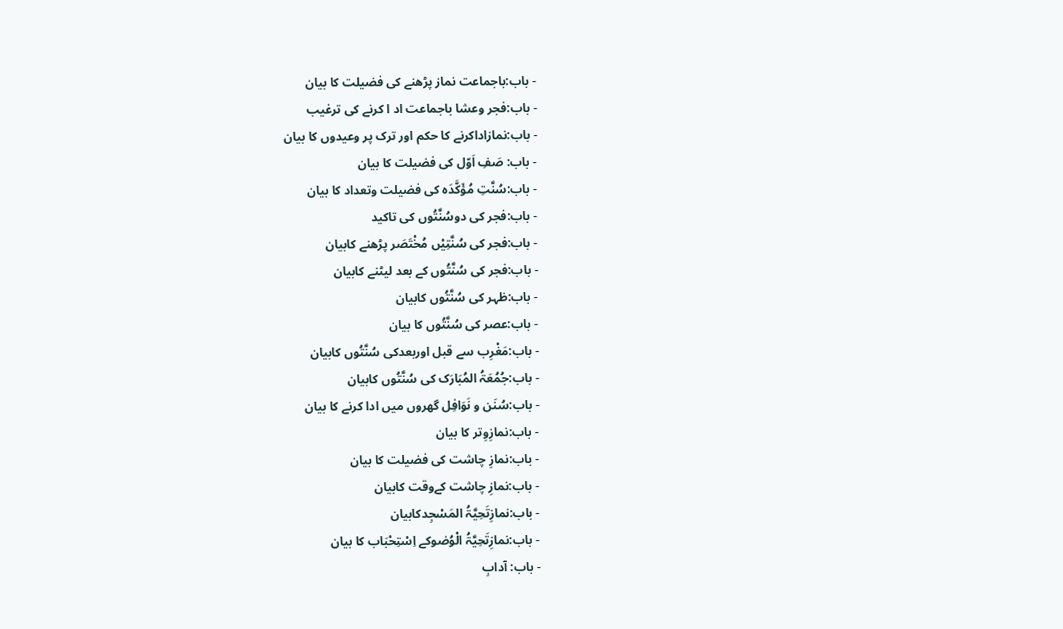- باب:باجماعت نماز پڑھنے کی فضیلت کا بیان
- باب:فجر وعشا باجماعت اد ا کرنے کی ترغیب
- باب:نمازاداکرنے کا حکم اور ترک پر وعیدوں کا بیان
- باب: صَفِ اَوّل کی فضیلت کا بیان
- باب:سُنَّتِ مُؤَکَّدَہ کی فضیلت وتعداد کا بیان
- باب:فجر کی دوسُنَّتُوں کی تاکید
- باب:فجر کی سُنَّتِیْں مُخْتَصَر پڑھنے کابیان
- باب:فجر کی سُنَّتُوں کے بعد لیٹنے کابیان
- باب:ظہر کی سُنَّتُوں کابیان
- باب:عصر کی سُنَّتُوں کا بیان
- باب:مَغْرِب سے قبل اوربعدکی سُنَّتُوں کابیان
- باب:جُمُعَۃُ المُبَارَک کی سُنَّتُوں کابیان
- باب:سُنَن و نَوَافِل گھروں میں ادا کرنے کا بیان
- باب:نمازِوِتر كا بیان
- باب:نمازِ چاشت کی فضیلت کا بیان
- باب:نمازِ چاشت کےوقت کابیان
- باب:نمازِتَحِیَّۃُ المَسْجِدکابیان
- باب:نمازِتَحِیَّۃُ الْوُضوکے اِسْتِحْبَاب کا بیان
- باب: آدابِ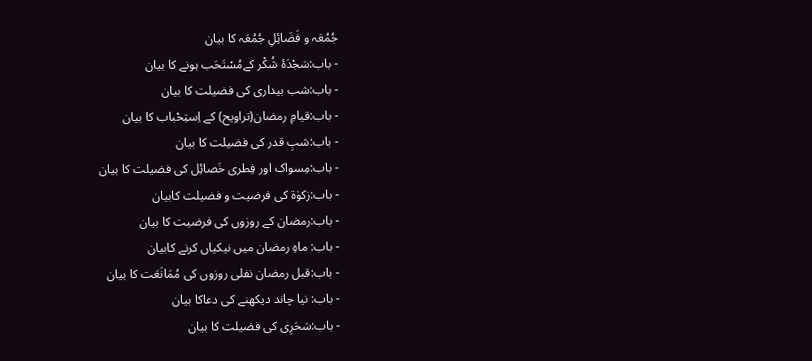جُمُعَہ و فَضَائِلِ جُمُعَہ کا بیان
- باب:سَجْدَۂ شُکْر کےمُسْتَحَب ہونے کا بیان
- باب:شب بیداری کی فضیلت کا بیان
- باب:قیامِ رمضان(تراویح) کے اِستِحْباب کا بیان
- باب:شبِ قدر کی فضیلت کا بیان
- باب:مِسواک اور فِطری خَصائِل کی فضیلت کا بیان
- باب:زکوٰۃ کی فرضیت و فضیلت کابیان
- باب:رمضان کے روزوں کی فرضیت کا بیان
- باب: ماہِ رمضان میں نیکیاں کرنے کابیان
- باب:قبل رمضان نفلی روزوں کی مُمَانَعَت کا بیان
- باب: نیا چاند دیکھنے کی دعاکا بیان
- باب:سَحَرِی کی فضیلت کا بیان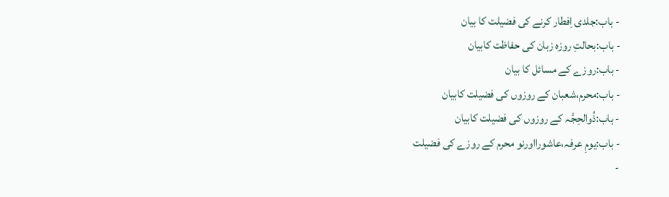- باب:جلدی اِفطار کرنے کی فضیلت کا بیان
- باب:بحالتِ روزہ زبان کی حفاظت کابیان
- باب:روزے کے مسائل کا بیان
- باب:محرم،شعبان کے روزوں کی فضیلت کابیان
- باب:ذُوالحِجَّہ کے روزوں کی فضیلت کابیان
- باب:یومِ عرفہ،عاشورااورنو محرم کے روزے کی فضیلت
-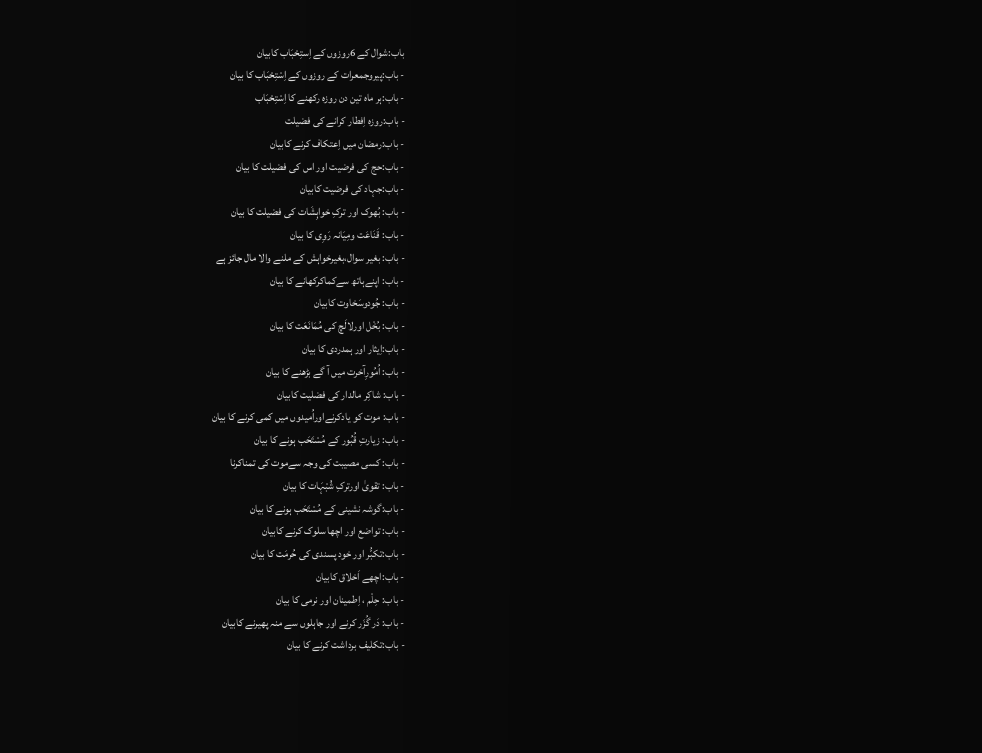باب:شوال کے 6روزوں کے اِستِحْبَاب کابیان
- باب:پیروجمعرات کے روزوں کے اِسْتِحْبَاب کا بیان
- باب:ہر ماہ تین دن روزہ رکھنے کا اِسْتِحْبَاب
- باب:روزہ اِفطار کرانے کی فضیلت
- باب:رمضان میں اِعتکاف کرنے کابیان
- باب:حج کی فرضیت اور اس کی فضیلت کا بیان
- باب:جہاد کی فرضیت کابیان
- باب: بُھوک اور ترکِ خواہِشَات کی فضیلت کا بیان
- باب: قَنَاعَت ومِیَانہ رَوِی کا بیان
- باب: بغیر سوال،بغیرخواہش کے ملنے والا مال جائز ہے
- باب: اپنےہاتھ سےکماکرکھانے کا بیان
- باب: جُودوسَخاوت کابیان
- باب: بُخْل اورلالَچ کی مُمَانَعَت کا بیان
- باب:اِیثار اور ہمدردی کا بیان
- باب: اُمُورِآخرت میں آ گے بڑھنے کا بیان
- باب: شاکِر مالدار کی فضلیت کابیان
- باب: موت کو یادکرنےاوراُمیدوں میں کمی کرنے کا بیان
- باب: زیارتِ قُبُور کے مُسْتَحَب ہونے کا بیان
- باب: کسی مصیبت کی وجہ سےموت کی تمناکرنا
- باب: تقویٰ اورترکِ شُبْہَات کا بیان
- باب:گوشہ نشینی کے مُسْتَحَب ہونے کا بیان
- باب: تواضع اور اچھا سلوک کرنے کابیان
- باب:تکبُّر اور خود پسندی کی حُرمَت کا بیان
- باب:اچھے اَخلاق کابیان
- باب: حِلْم ، اِطمینان اور نرمی کا بیان
- باب: دَر گُزَر کرنے اور جاہلوں سے منہ پھیرنے کابیان
- باب:تکلیف برداشت کرنے کا بیان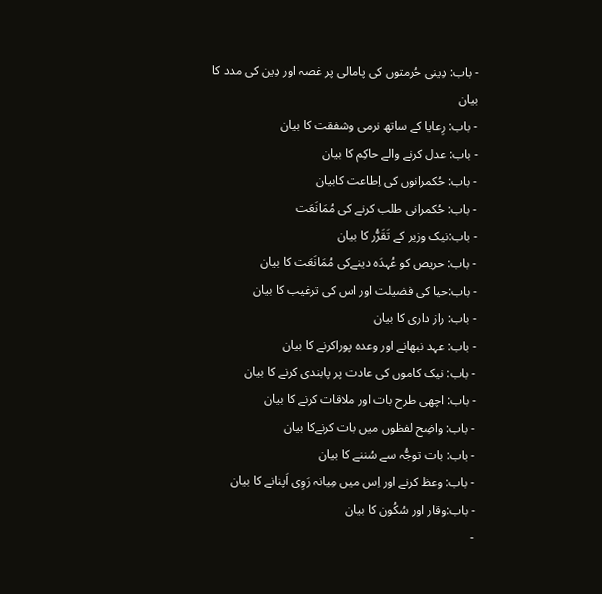- باب: دِینی حُرمتوں کی پامالی پر غصہ اور دِین کی مدد کا بیان
- باب: رِعایا کے ساتھ نرمی وشفقت کا بیان
- باب: عدل کرنے والے حاکِم کا بیان
- باب: حُکمرانوں کی اِطاعت کابیان
- باب: حُکمرانی طلب کرنے کی مُمَانَعَت
- باب:نیک وزیر کے تَقَرُّر کا بیان
- باب: حریص کو عُہدَہ دینےکی مُمَانَعَت کا بیان
- باب:حیا کی فضیلت اور اس کی ترغیب کا بیان
- باب: راز داری کا بیان
- باب: عہد نبھانے اور وعدہ پوراکرنے کا بیان
- باب: نیک کاموں کی عادت پر پابندی کرنے کا بیان
- باب: اچھی طرح بات اور ملاقات کرنے کا بیان
- باب: واضِح لفظوں میں بات کرنےکا بیان
- باب: بات توجُّہ سے سُننے کا بیان
- باب: وعظ کرنے اور اِس میں مِیانہ رَوِی اَپنانے کا بیان
- باب:وقار اور سُکُون کا بیان
-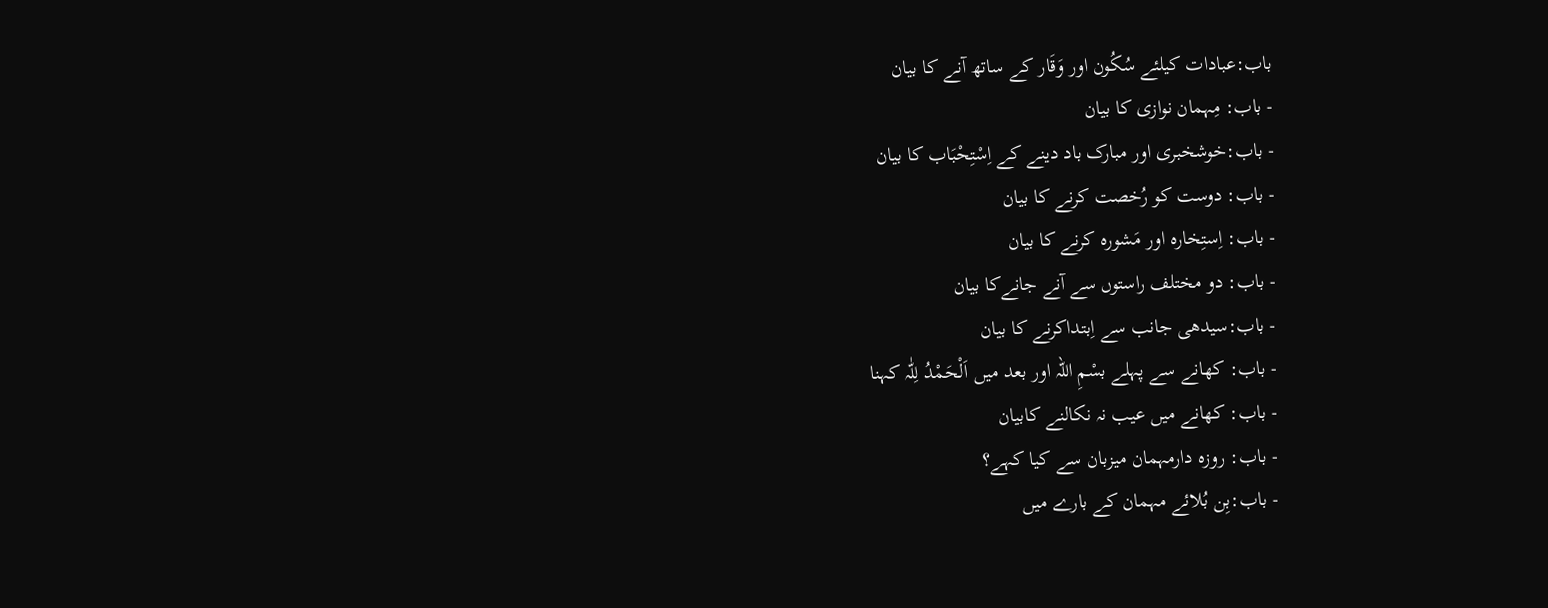باب:عبادات کیلئے سُکُون اور وَقَار کے ساتھ آنے کا بیان
- باب: مِہمان نوازی کا بیان
- باب:خوشخبری اور مبارک باد دینے کے اِسْتِحْبَاب کا بیان
- باب: دوست کو رُخصت کرنے کا بیان
- باب: اِستِخاره اور مَشورہ کرنے کا بیان
- باب: دو مختلف راستوں سے آنے جانےکا بیان
- باب:سیدھی جانب سے اِبتداکرنے کا بیان
- باب: کھانے سے پہلے بسْمِ اللہ اور بعد میں اَلْحَمْدُ لِلّٰہ کہنا
- باب: کھانے میں عیب نہ نکالنے کابیان
- باب: روزہ دارمہمان میزبان سے کیا کہے؟
- باب:بِن بُلائے مہمان کے بارے میں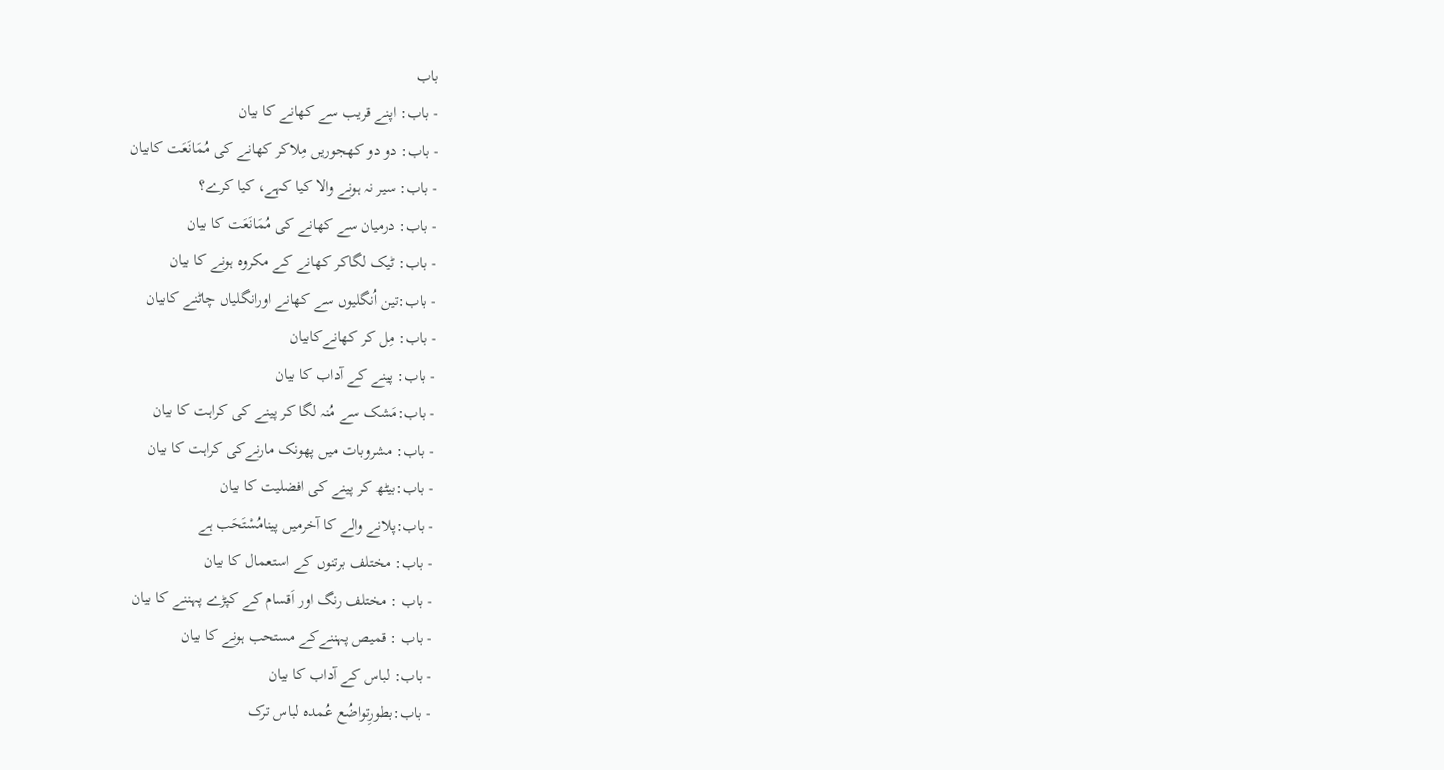باب
- باب: اپنے قریب سے کھانے کا بیان
- باب: دو دو کھجوریں مِلاکر کھانے کی مُمَانَعَت کابیان
- باب: سیر نہ ہونے والا کیا کہے، کیا کرے؟
- باب: درمیان سے کھانے کی مُمَانَعَت کا بیان
- باب: ٹیک لگاکر کھانے کے مکروہ ہونے کا بیان
- باب:تین اُنگلیوں سے کھانے اورانگلیاں چاٹنے کابیان
- باب: مِل کر کھانےکابیان
- باب: پینے کے آداب کا بیان
- باب:مَشک سے مُنہ لگا کر پینے کی کراہت کا بیان
- باب: مشروبات میں پھونک مارنےکی کراہت کا بیان
- باب:بیٹھ کر پینے کی افضلیت کا بیان
- باب:پلانے والے کا آخرمیں پینامُسْتَحَب ہے
- باب: مختلف برتنوں کے استعمال کا بیان
- باب : مختلف رنگ اور اَقسام کے کپڑے پہننے کا بیان
- باب : قمیص پہننےکے مستحب ہونے کا بیان
- باب: لباس کے آداب کا بیان
- باب:بطورِتواضُع عُمدہ لباس ترک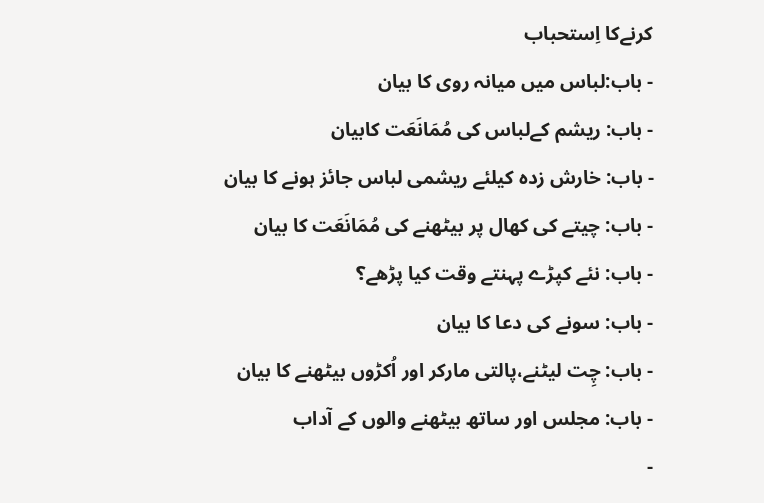کرنےکا اِستحباب
- باب:لباس میں میانہ روی کا بیان
- باب: ریشم کےلباس کی مُمَانَعَت کابیان
- باب: خارش زدہ کیلئے ریشمی لباس جائز ہونے کا بیان
- باب: چیتے کی کھال پر بیٹھنے کی مُمَانَعَت کا بیان
- باب: نئے کپڑے پہنتے وقت کیا پڑھے؟
- باب: سونے کی دعا کا بیان
- باب: چِت لیٹنے،پالتی مارکر اور اُکڑوں بیٹھنے کا بیان
- باب: مجلس اور ساتھ بیٹھنے والوں کے آداب
-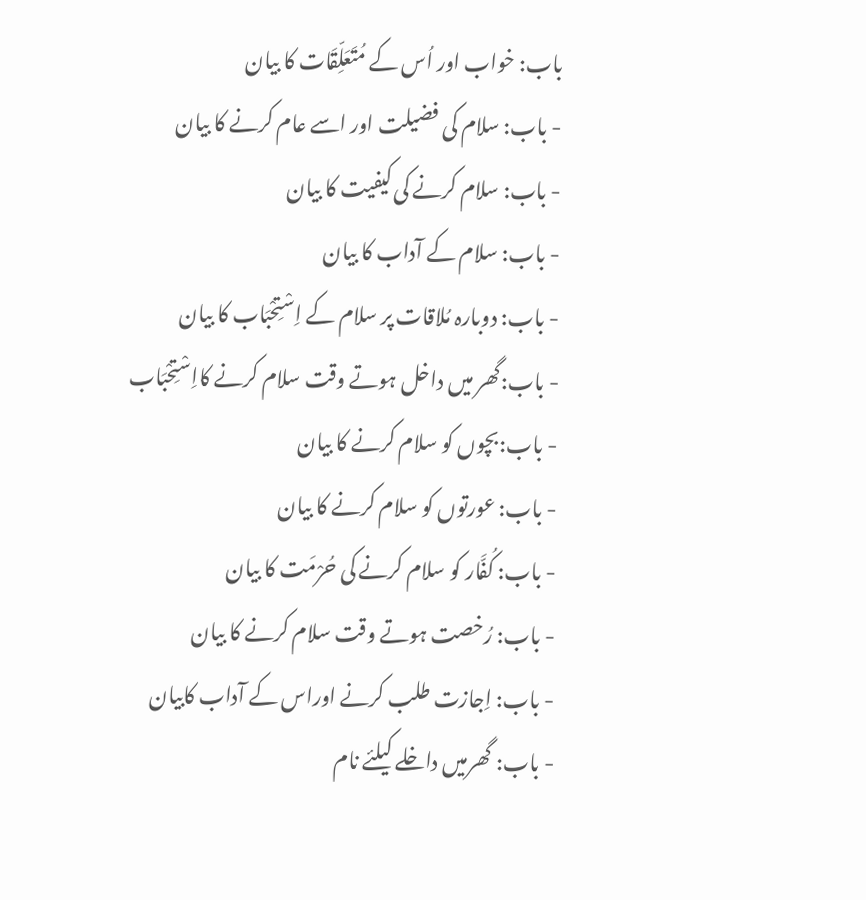باب: خواب اور اُس کے مُتَعَلِّقَات کا بیان
- باب: سلام کی فضیلت اور اسے عام کرنے کا بیان
- باب: سلام کرنے کی کیفیت کا بیان
- باب: سلام کے آداب کا بیان
- باب: دوبارہ مُلاقات پر سلام کے اِسْتِحْبَاب کا بیان
- باب:گھر میں داخل ہوتے وقت سلام کرنے کااِسْتِحْبَاب
- باب:بچوں کو سلام کرنے کا بیان
- باب: عورتوں کو سلام کرنے کا بیان
- باب: کُفَّار کو سلام کرنے کی حُرْمَت کا بیان
- باب: رُخصت ہوتے وقت سلام کرنے کا بیان
- باب: اِجازت طلب کرنے اوراس کے آداب کابیان
- باب: گھرمیں داخلے کیلئے نام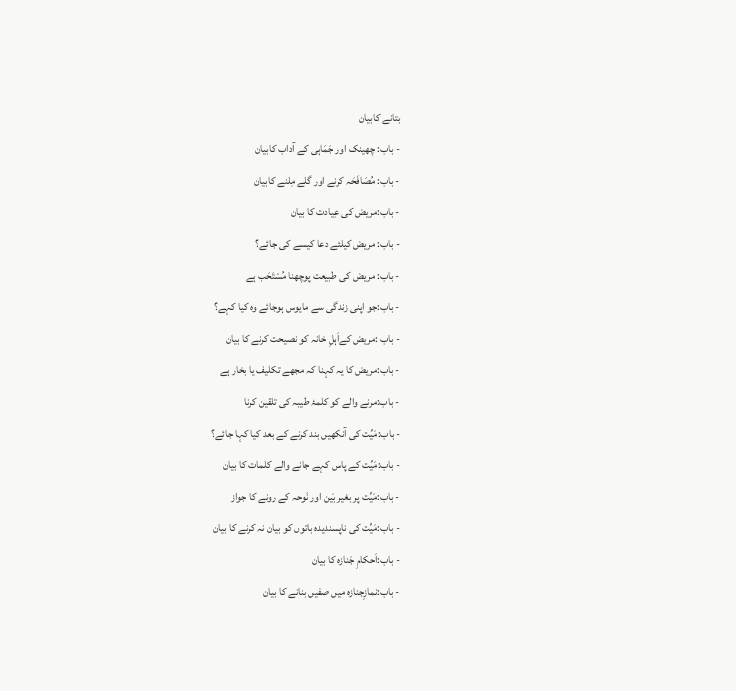بتانے کابیان
- باب: چھینک اور جَمَاہی کے آداب کابیان
- باب: مُصَافَحَہ کرنے اور گلے مِلنے کابیان
- باب:مریض کی عِیادت کا بیان
- باب: مریض کیلئے دعا کیسے کی جائے؟
- باب: مریض کی طبیعت پوچھنا مُسْتَحَب ہے
- باب:جو اپنی زندگی سے مایوس ہوجائے وہ کیا کہے؟
- باب :مریض کےاَہلِ خانہ کو نصیحت کرنے کا بیان
- باب:مریض کا یہ کہنا کہ مجھے تکلیف یا بخار ہے
- باب:مرنے والے کو کلمۂ طیبہ کی تلقین کرنا
- باب:مَیِّت کی آنکھیں بند کرنے کے بعد کیا کہا جائے؟
- باب:مَیِّت کے پاس کہے جانے والے کلمات کا بیان
- باب:مَیِّت پر بغیر بَین اور نَوحہ کے رونے کا جواز
- باب:مَیِّت کی ناپسندیدہ باتوں کو بیان نہ کرنے کا بیان
- باب:اَحکامِ جَنازہ کا بیان
- باب:نمازِجنازہ میں صفیں بنانے کا بیان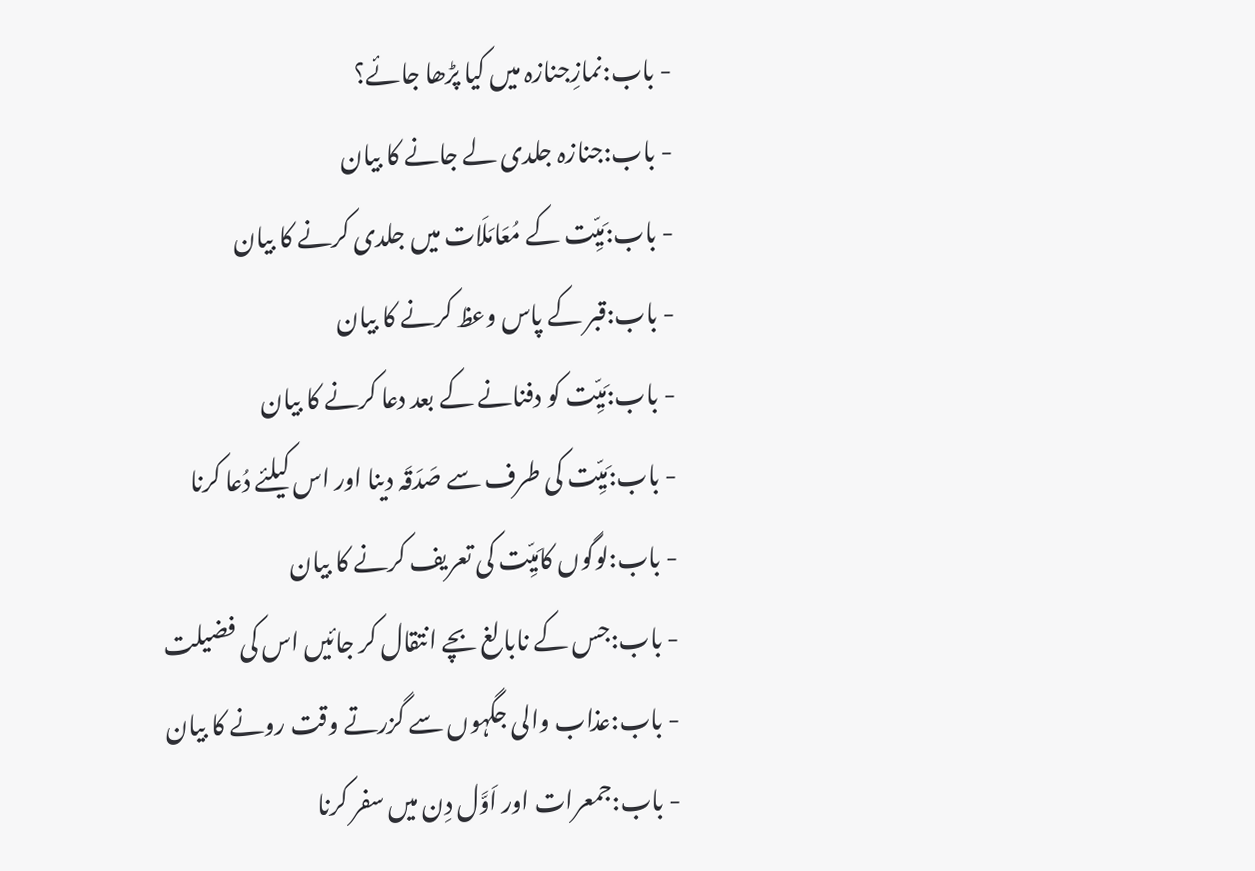- باب:نمازِجنازہ میں کیا پڑھا جائے؟
- باب:جنازہ جلدی لے جانے کا بیان
- باب:مَیِّت کے مُعَامَلَات میں جلدی کرنے کا بیان
- باب:قبر کے پاس وعظ کرنے کا بیان
- باب:مَیِّت کو دفنانے کے بعد دعا کرنے کا بیان
- باب:مَیِّت کی طرف سے صَدَقَہ دینا اور اس کیلئے دُعا کرنا
- باب:لوگوں کامَیِّت کی تعریف کرنے کا بیان
- باب:جس کے نابالغ بچے انتقال کر جائیں اس کی فضیلت
- باب:عذاب والی جگہوں سے گزرتے وقت رونے کا بیان
- باب:جمعرات اور اَوَّل دِن میں سفر کرنا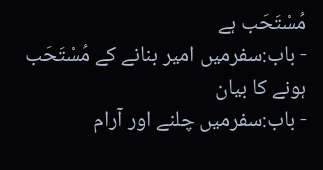مُسْتَحَب ہے
- باب:سفرمیں امیر بنانے کے مُسْتَحَب ہونے کا بیان
- باب:سفرمیں چلنے اور آرام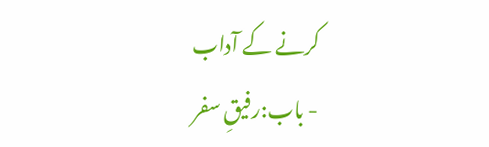کرنے کے آداب
- باب:رفیقِ سفر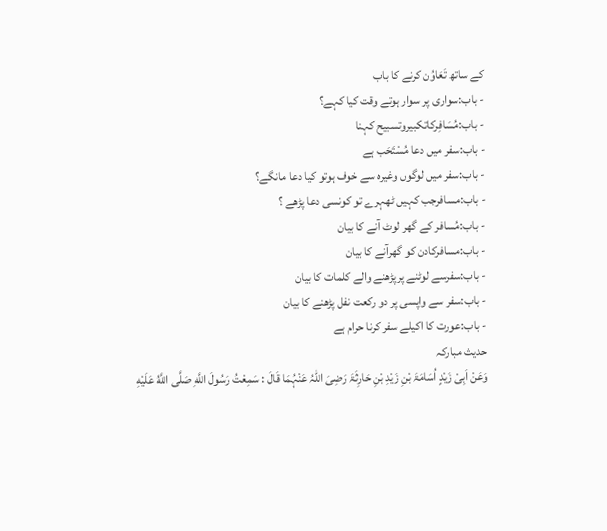کے ساتھ تَعَاوُن کرنے کا باب
- باب:سواری پر سوار ہوتے وقت کیا کہے؟
- باب:مُسَافِرکاتکبیروتسبیح کہنا
- باب:سفر میں دعا مُسْتَحَب ہے
- باب:سفر میں لوگوں وغیرہ سے خوف ہوتو کیا دعا مانگے؟
- باب:مسافرجب کہیں ٹھہرے تو کونسی دعا پڑھے ؟
- باب:مُسافر کے گھر لوٹ آنے کا بیان
- باب:مسافرکادن کو گھرآنے کا بیان
- باب:سفرسے لوٹنے پرپڑھنے والے کلمات کا بیان
- باب:سفر سے واپسی پر دو رکعت نفل پڑھنے کا بیان
- باب:عورت کا اکیلے سفر کرنا حرام ہے
حدیث مبارکہ
وَعَنْ اَبِیْ زَیْدٍ اُسَامَۃَ بْنِ زَیْدِ بْنِ حَارِثَۃَ رَضِیَ اللہُ عَنْہُمَا قَالَ : سَمِعْتُ رَسُولَ اللَّهِ صَلَّى اللَّهُ عَلَيْهِ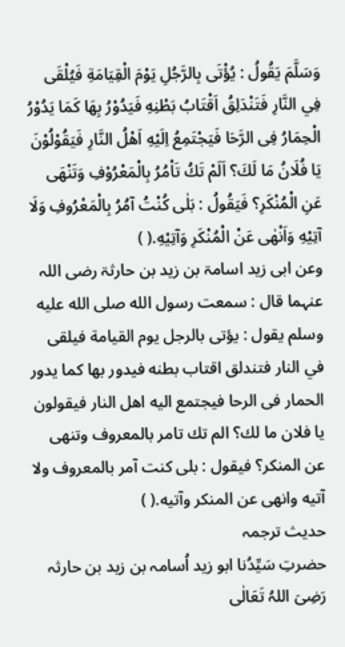وَسَلَّمَ يَقُولُ : يُؤْتَى بِالرَّجُلِ يَوْمَ الْقِيَامَةِ فَيُلْقَى فِي النَّارِ فَتَنْدَلِقُ اَقْتَابُ بَطْنِهِ فَيَدُوْرُ بِهَا كَمَا يَدُوْرُ الْحِمَارُ فِی الرَّحَا فَيَجْتَمِعُ اِلَيْهِ اَهْلُ النَّارِ فَيَقُوْلُوْنَ يَا فُلَانُ مَا لَكَ؟ اَلَمْ تَكُ تَاْمُرُ بِالْمَعْرُوْفِ وَتَنْهَى عَنِ الْمُنْكَرِ؟ فَيَقُولُ : بَلٰى كُنْتُ آمُرُ بِالْمَعْرُوفِ وَلَا آتِيْهِ وَاَنْهٰى عَنْ الْمُنْكَرِ وَآتِيْهِ.( )
وعن ابی زید اسامۃ بن زید بن حارثۃ رضی اللہ عنہما قال : سمعت رسول الله صلى الله عليه وسلم يقول : يؤتى بالرجل يوم القيامة فيلقى في النار فتندلق اقتاب بطنه فيدور بها كما يدور الحمار فی الرحا فيجتمع اليه اهل النار فيقولون يا فلان ما لك؟ الم تك تامر بالمعروف وتنهى عن المنكر؟ فيقول : بلى كنت آمر بالمعروف ولا آتيه وانهى عن المنكر وآتيه.( )
حدیث ترجمہ
حضرتِ سَیِّدُنا ابو زید اُسامہ بن زید بن حارثہ رَضِیَ اللہُ تَعَالٰی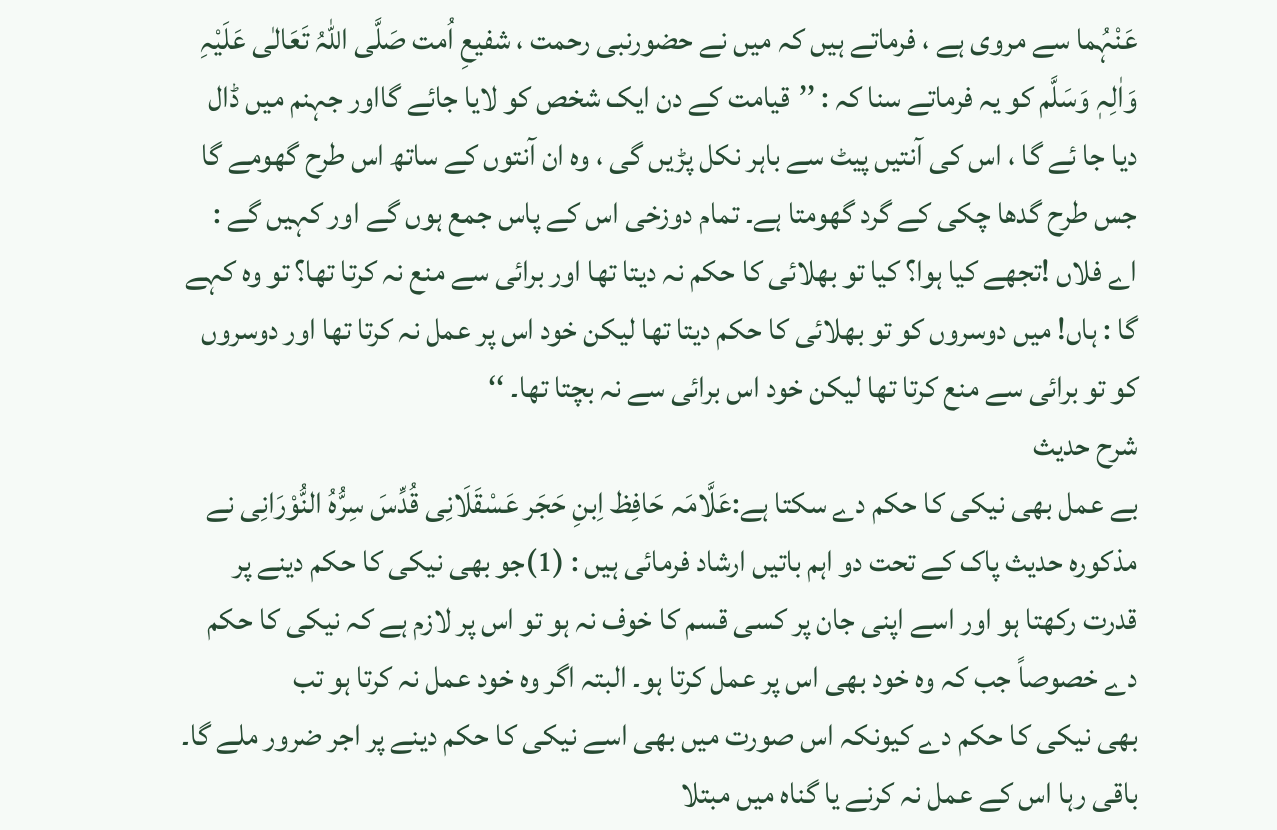عَنْہُما سے مروی ہے ، فرماتے ہیں کہ میں نے حضورنبی رحمت ، شفیعِ اُمت صَلَّی اللّٰہُ تَعَالٰی عَلَیْہِ وَاٰلِہٖ وَسَلَّم کو یہ فرماتے سنا کہ : ’’قیامت کے دن ایک شخص کو لایا جائے گااور جہنم میں ڈال دیا جا ئے گا ، اس کی آنتیں پیٹ سے باہر نکل پڑیں گی ، وہ ان آنتوں کے ساتھ اس طرح گھومے گا جس طرح گدھا چکی کے گرد گھومتا ہے۔ تمام دوزخی اس کے پاس جمع ہوں گے اور کہیں گے : اے فلاں !تجھے کیا ہوا؟ کیا تو بھلائی کا حکم نہ دیتا تھا اور برائی سے منع نہ کرتا تھا؟ تو وہ کہے گا : ہاں! میں دوسروں کو تو بھلائی کا حکم دیتا تھا لیکن خود اس پر عمل نہ کرتا تھا اور دوسروں کو تو برائی سے منع کرتا تھا لیکن خود اس برائی سے نہ بچتا تھا۔ ‘‘
شرح حدیث
بے عمل بھی نیکی کا حکم دے سکتا ہے:عَلَّامَہ حَافِظ اِبنِ حَجَر عَسْقَلَانِی قُدِّسَ سِرُّہُ النُّوْرَانِی نے مذکورہ حدیث پاک کے تحت دو اہم باتیں ارشاد فرمائی ہیں : (1)جو بھی نیکی کا حکم دینے پر قدرت رکھتا ہو اور اسے اپنی جان پر کسی قسم کا خوف نہ ہو تو اس پر لازم ہے کہ نیکی کا حکم دے خصوصاً جب کہ وہ خود بھی اس پر عمل کرتا ہو۔ البتہ اگر وہ خود عمل نہ کرتا ہو تب
بھی نیکی کا حکم دے کیونکہ اس صورت میں بھی اسے نیکی کا حکم دینے پر اجر ضرور ملے گا۔ باقی رہا اس کے عمل نہ کرنے یا گناہ میں مبتلا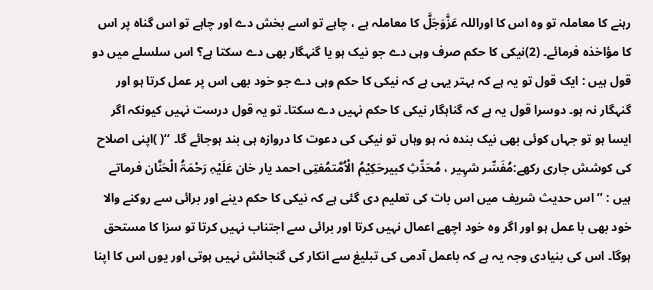رہنے کا معاملہ تو وہ اس کا اوراللہ عَزَّوَجَلَّ کا معاملہ ہے ، چاہے تو اسے بخش دے اور چاہے تو اس گناہ پر اس کا مؤاخذہ فرمائے۔ (2)نیکی کا حکم صرف وہی دے جو نیک ہو یا گنہگار بھی دے سکتا ہے؟ اس سلسلے میں دو قول ہیں : ایک قول تو یہ ہے کہ بہتر یہی ہے کہ نیکی کا حکم وہی دے جو خود بھی اس پر عمل کرتا ہو اور گنہگار نہ ہو۔ دوسرا قول یہ ہے کہ گناہگار نیکی کا حکم نہیں دے سکتا۔ تو یہ قول درست نہیں کیونکہ اگر ایسا ہو تو جہاں کوئی بھی نیک بندہ نہ ہو وہاں تو نیکی کی دعوت کا دروازہ ہی بند ہوجائے گا۔ ‘‘( )اپنی اصلاح کی کوشش جاری رکھے:مُفَسِّر شہِیر ، مُحَدِّثِ کبیرحَکِیْمُ الْاُمَّتمُفتِی احمد یار خان عَلَیْہِ رَحْمَۃُ الْحَنَّان فرماتے ہیں : ’’ اس حدیث شریف میں اس بات کی تعلیم دی گئی ہے کہ نیکی کا حکم دینے اور برائی سے روکنے والا خود بھی با عمل ہو اور اگر وہ خود اچھے اعمال نہیں کرتا اور برائی سے اجتناب نہیں کرتا تو سزا کا مستحق ہوگا۔ اس کی بنیادی وجہ یہ ہے کہ باعمل آدمی کی تبلیغ سے انکار کی گنجائش نہیں ہوتی اور یوں اس کا اپنا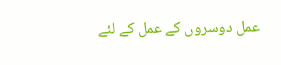عمل دوسروں کے عمل کے لئے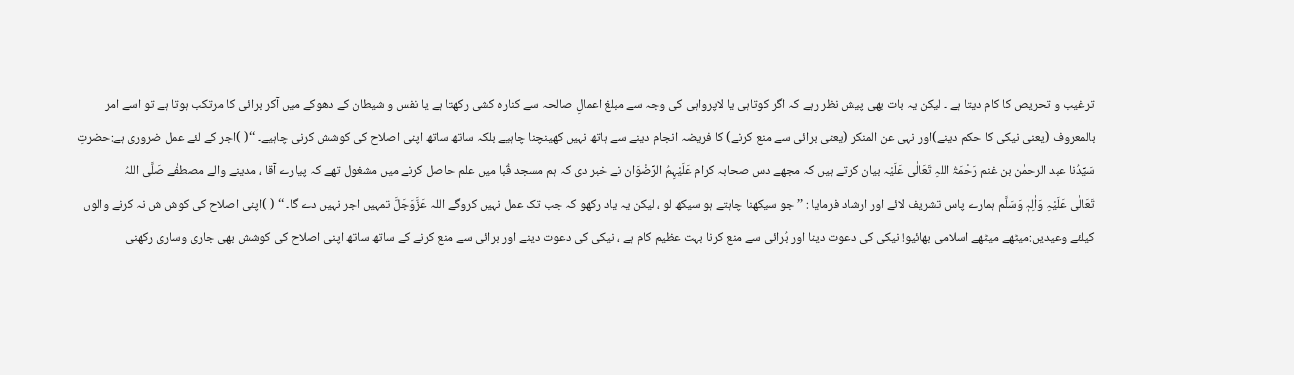ترغیب و تحریص کا کام دیتا ہے ۔ لیکن یہ بات بھی پیش نظر رہے کہ اگر کوتاہی یا لاپرواہی کی وجہ سے مبلغ اعمالِ صالحہ سے کنارہ کشی رکھتا ہے یا نفس و شیطان کے دھوکے میں آکر برائی کا مرتکب ہوتا ہے تو اسے امر بالمعروف (یعنی نیکی کا حکم دینے)اور نہی عن المنکر (یعنی برائی سے منع کرنے) کا فریضہ انجام دینے سے ہاتھ نہیں کھینچنا چاہیے بلکہ ساتھ ساتھ اپنی اصلاح کی کوشش کرنی چاہیے۔ ‘‘( )اجر کے لئے عمل ضروری ہے:حضرتِ سَیِّدُنا عبد الرحمٰن بن غنم رَحْمَۃُ اللہِ تَعَالٰی عَلَیْہ بیان کرتے ہیں کہ مجھے دس صحابہ کرام عَلَیْہِمُ الرِّضْوَان نے خبر دی کہ ہم مسجد قُبا میں علم حاصل کرنے میں مشغول تھے کہ پیارے آقا ، مدینے والے مصطفٰے صَلَّی اللہُ
تَعَالٰی عَلَیْہِ وَاٰلِہٖ وَسَلَّم ہمارے پاس تشریف لائے اور ارشاد فرمایا : ’’جو سیکھنا چاہتے ہو سیکھ لو ، لیکن یہ یاد رکھو کہ جب تک عمل نہیں کروگے اللہ عَزَّوَجَلَّ تمہیں اجر نہیں دے گا۔ ‘‘ ( )اپنی اصلاح کی کوش ش نہ کرنے والوں کیلئے وعیدیں:میٹھے میٹھے اسلامی بھائیو! نیکی کی دعوت دینا اور بُرائی سے منع کرنا بہت عظیم کام ہے ، نیکی کی دعوت دینے اور برائی سے منع کرنے کے ساتھ ساتھ اپنی اصلاح کی کوشش بھی جاری وساری رکھنی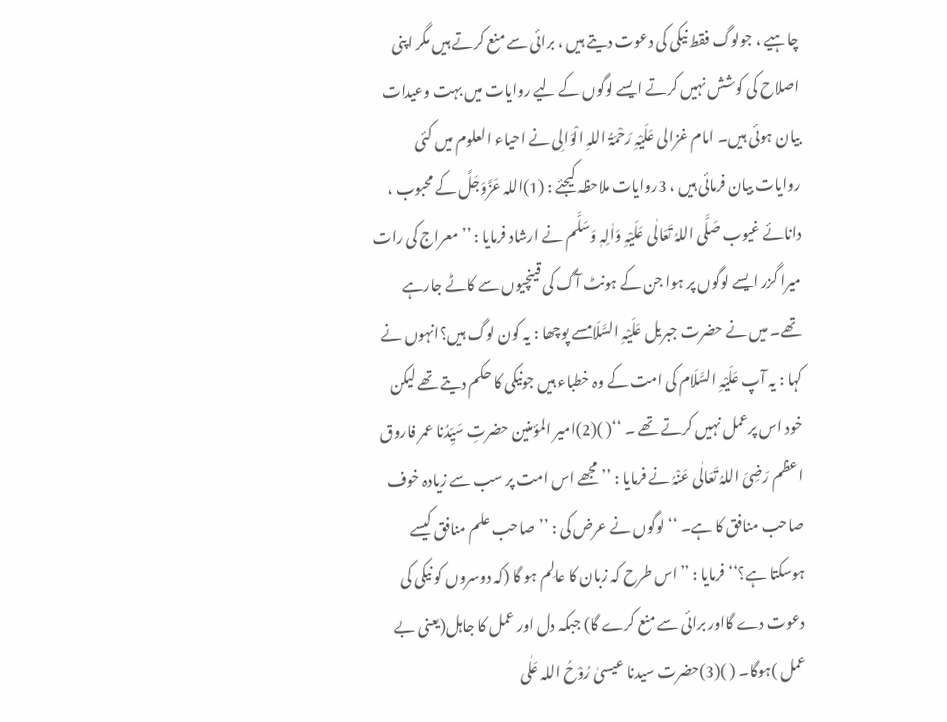چاہیے ، جولوگ فقط نیکی کی دعوت دیتے ہیں ، برائی سے منع کرتے ہیں مگر اپنی اصلاح کی کوشش نہیں کرتے ایسے لوگوں کے لیے روایات میں بہت وعیدات بیان ہوئی ہیں۔ امام غزالی عَلَیْہِ رَحْمَۃُ اللہِ الْوَالِی نے احیاء العلوم میں کئی روایات بیان فرمائی ہیں ، 3روایات ملاحظہ کیجئے : (1)اللہ عَزَّوَجَلَّ کے محبوب ، دانائے غیوب صَلَّی اللہُ تَعَالٰی عَلَیْہِ وَاٰلِہٖ وَسَلَّم نے ارشاد فرمایا : ’’معراج کی رات میرا گزر ایسے لوگوں پر ہوا جن کے ہونٹ آگ کی قینچیوں سے کاٹے جارہے تھے۔ میں نے حضرت جبریل عَلَیْہِ السَّلَامسے پوچھا : یہ کون لوگ ہیں؟انہوں نے کہا : یہ آپ عَلَیْہِ السَّلَام کی امت کے وہ خطباء ہیں جونیکی کا حکم دیتے تھے لیکن خود اس پرعمل نہیں کرتے تھے ۔ ‘‘( )(2)امیر المؤمنین حضرتِ سَیِّدُنا عمر فاروق اعظم رَضِیَ اللہُ تَعَالٰی عَنْہُ نے فرمایا : ’’مجھے اس امت پر سب سے زیادہ خوف صاحب منافق کا ہے۔ ‘‘ لوگوں نے عرض کی : ’’صاحب علم منافق کیسے ہوسکتا ہے؟‘‘فرمایا : ’’اس طرح کہ زبان کا عالِم ہو گا (کہ دوسروں کو نیکی کی دعوت دے گااور برائی سے منع کرے گا) جبکہ دل اور عمل کا جاہل(یعنی بے عمل )ہوگا۔ ( )(3)حضرت سیدنا عیسیٰ رُوْحُ اللہ عَلٰی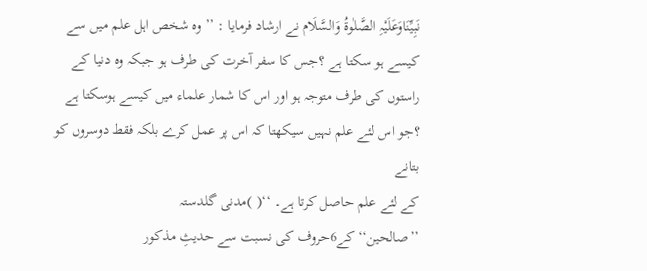نَبِیِّنَاوَعَلَیْہِ الصَّلٰوۃُ وَالسَّلَام نے ارشاد فرمایا : ’’وہ شخص اہل علم میں سے کیسے ہو سکتا ہے ؟جس کا سفر آخرت کی طرف ہو جبکہ وہ دنیا کے راستوں کی طرف متوجہ ہو اور اس کا شمار علماء میں کیسے ہوسکتا ہے ؟جو اس لئے علم نہیں سیکھتا کہ اس پر عمل کرے بلکہ فقط دوسروں کو بتانے
کے لئے علم حاصل کرتا ہے۔ ‘‘( )مدنی گلدستہ
’’صالحین‘‘کے6حروف کی نسبت سے حدیثِ مذکور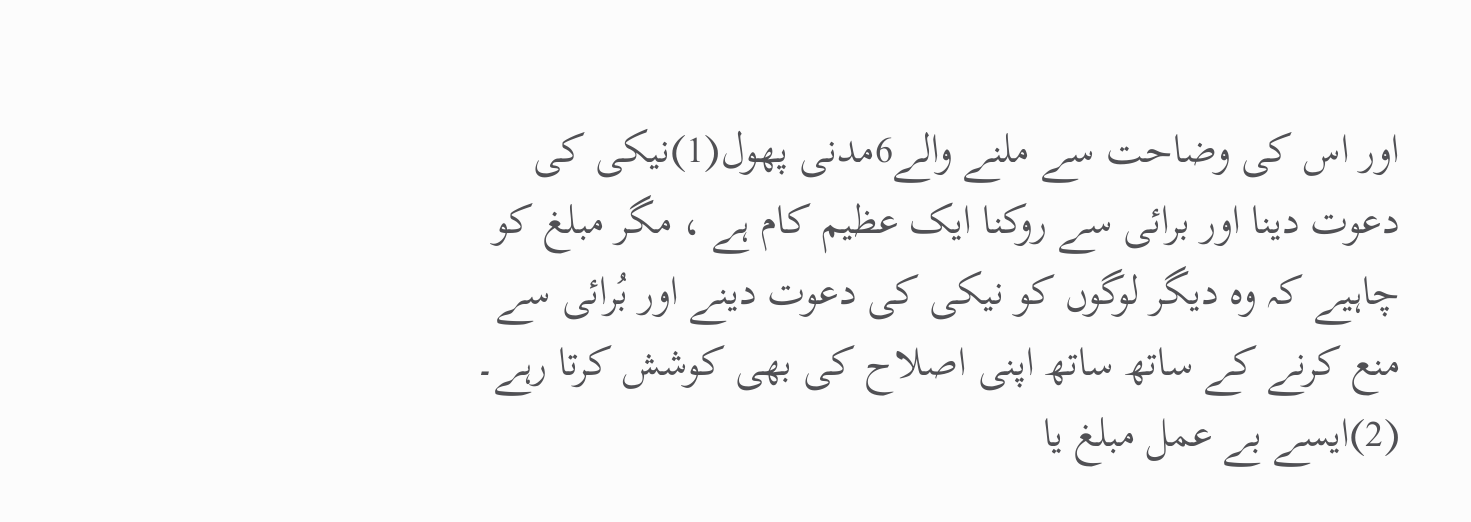اور اس کی وضاحت سے ملنے والے6مدنی پھول(1)نیکی کی دعوت دینا اور برائی سے روکنا ایک عظیم کام ہے ، مگر مبلغ کو چاہیے کہ وہ دیگر لوگوں کو نیکی کی دعوت دینے اور بُرائی سے منع کرنے کے ساتھ ساتھ اپنی اصلاح کی بھی کوشش کرتا رہے۔
(2)ایسے بے عمل مبلغ یا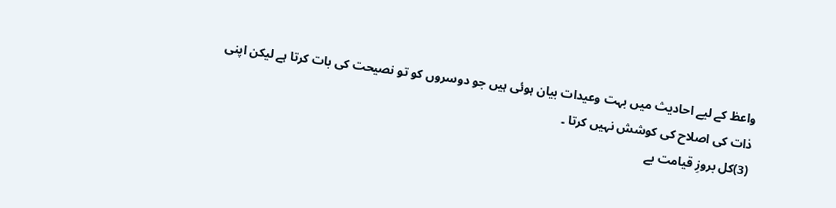واعظ کے لیے احادیث میں بہت وعیدات بیان ہوئی ہیں جو دوسروں کو تو نصیحت کی بات کرتا ہے لیکن اپنی ذات کی اصلاح کی کوشش نہیں کرتا ۔
(3)کل بروزِ قیامت بے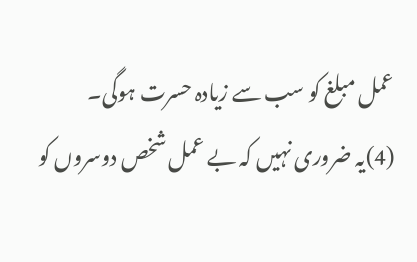عمل مبلغ کو سب سے زیادہ حسرت ہوگی۔
(4)یہ ضروری نہیں کہ بے عمل شخص دوسروں کو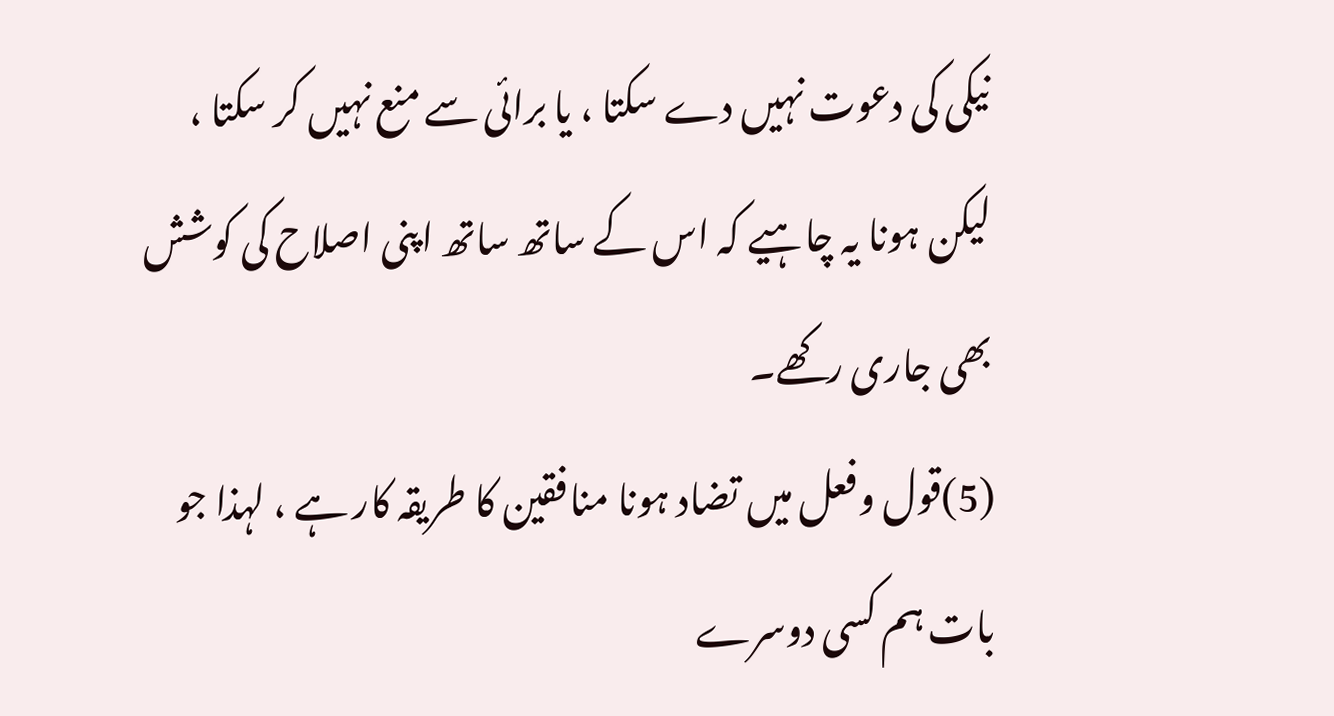نیکی کی دعوت نہیں دے سکتا ، یا برائی سے منع نہیں کر سکتا ، لیکن ہونا یہ چاہیے کہ اس کے ساتھ ساتھ اپنی اصلاح کی کوشش بھی جاری رکھے۔
(5)قول وفعل میں تضاد ہونا منافقین کا طریقہ کار ہے ، لہذا جو بات ہم کسی دوسرے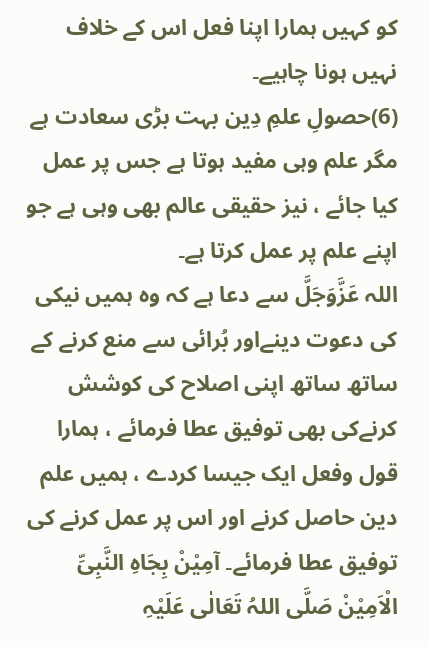کو کہیں ہمارا اپنا فعل اس کے خلاف نہیں ہونا چاہیے۔
(6)حصولِ علمِ دِین بہت بڑی سعادت ہے مگر علم وہی مفید ہوتا ہے جس پر عمل کیا جائے ، نیز حقیقی عالم بھی وہی ہے جو اپنے علم پر عمل کرتا ہے۔
اللہ عَزَّوَجَلَّ سے دعا ہے کہ وہ ہمیں نیکی کی دعوت دینےاور بُرائی سے منع کرنے کے ساتھ ساتھ اپنی اصلاح کی کوشش کرنےکی بھی توفیق عطا فرمائے ، ہمارا قول وفعل ایک جیسا کردے ، ہمیں علم دین حاصل کرنے اور اس پر عمل کرنے کی توفیق عطا فرمائے۔ آمِیْنْ بِجَاہِ النَّبِیِّ الْاَمِیْنْ صَلَّی اللہُ تَعَالٰی عَلَیْہِ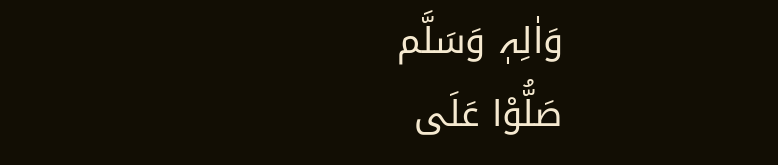وَاٰلِہٖ وَسَلَّم
صَلُّوْا عَلَی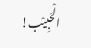الْحَبِیْب!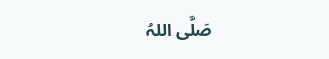صَلَّی اللہُ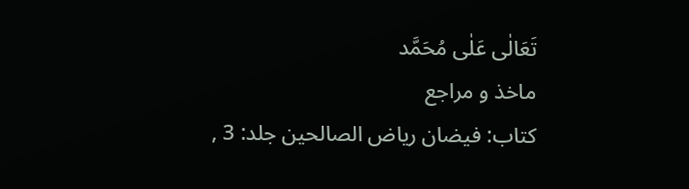تَعَالٰی عَلٰی مُحَمَّد
ماخذ و مراجع
کتاب: فیضان ریاض الصالحین جلد: 3 ,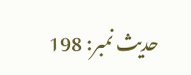حدیث نمبر: 198